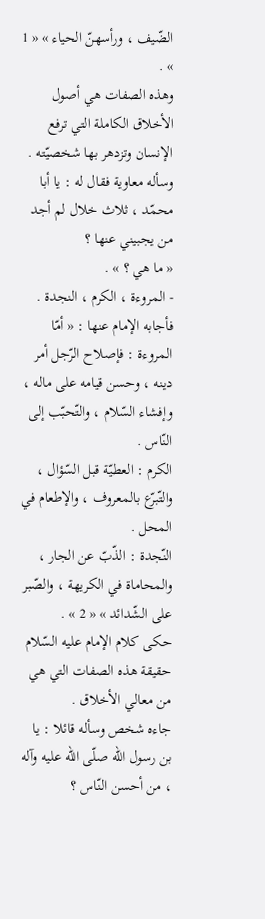الضّيف ، ورأسهنّ الحياء » « 1 » .
وهذه الصفات هي أصول الأخلاق الكاملة التي ترفع الإنسان وتزدهر بها شخصيّته .
وسأله معاوية فقال له : يا أبا محمّد ، ثلاث خلال لم أجد من يجبيني عنها ؟
« ما هي ؟ » .
- المروءة ، الكرم ، النجدة .
فأجابه الإمام عنها : « أمّا المروءة : فإصلاح الرّجل أمر دينه ، وحسن قيامه على ماله ، وإفشاء السّلام ، والتّحبّب إلى النّاس .
الكرم : العطيّة قبل السّؤال ، والتّبرّع بالمعروف ، والإطعام في المحل .
النّجدة : الذّبّ عن الجار ، والمحاماة في الكريهة ، والصّبر على الشّدائد » « 2 » .
حكى كلام الإمام عليه السّلام حقيقة هذه الصفات التي هي من معالي الأخلاق .
جاءه شخص وسأله قائلا : يا بن رسول اللّه صلّى اللّه عليه وآله ، من أحسن النّاس ؟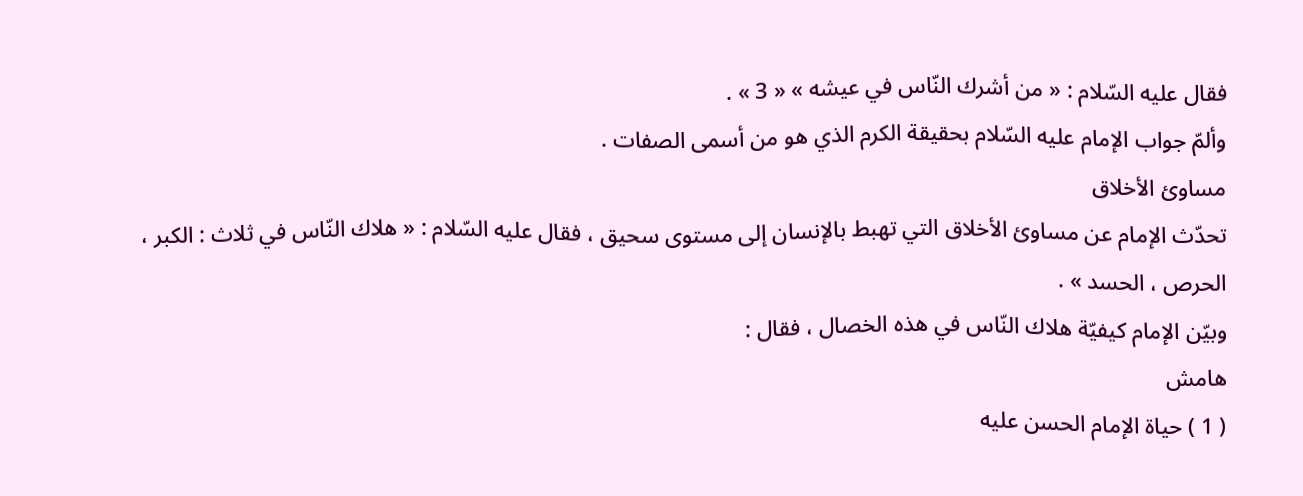فقال عليه السّلام : « من أشرك النّاس في عيشه » « 3 » .
وألمّ جواب الإمام عليه السّلام بحقيقة الكرم الذي هو من أسمى الصفات .
مساوئ الأخلاق
تحدّث الإمام عن مساوئ الأخلاق التي تهبط بالإنسان إلى مستوى سحيق ، فقال عليه السّلام : « هلاك النّاس في ثلاث : الكبر ، الحرص ، الحسد » .
وبيّن الإمام كيفيّة هلاك النّاس في هذه الخصال ، فقال :
هامش
( 1 ) حياة الإمام الحسن عليه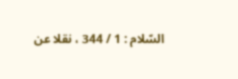السّلام : 1 / 344 ، نقلا عن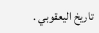تاريخ اليعقوبي .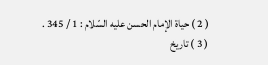( 2 ) حياة الإمام الحسن عليه السّلام : 1 / 345 .
( 3 ) تاريخ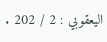اليعقوبي : 2 / 202 .